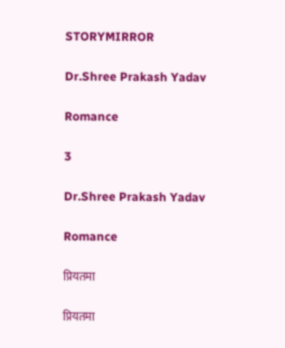STORYMIRROR

Dr.Shree Prakash Yadav

Romance

3

Dr.Shree Prakash Yadav

Romance

प्रियतमा

प्रियतमा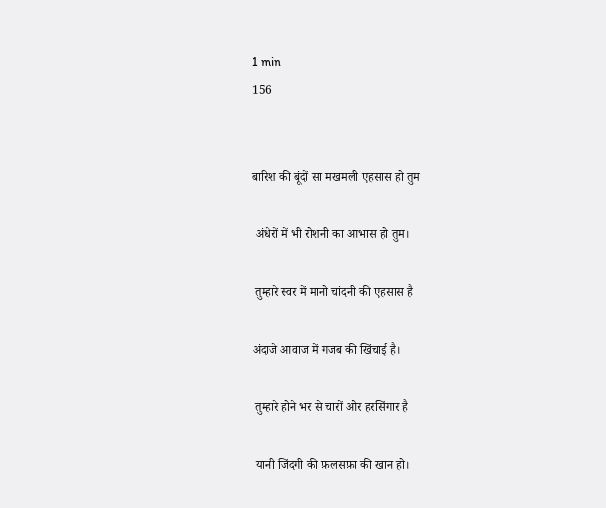1 min
156


बारिश की बूंदों सा मखमली एहसास हो तुम

 अंधेरों में भी रोशनी का आभास हो तुम।

 तुम्हारे स्वर में मानो चांदनी की एहसास है

अंदाजे आवाज में गजब की खिंचाई है।

 तुम्हारे होने भर से चारों ओर हरसिंगार है

 यानी जिंदगी की फ़लसफ़ा की खान हो।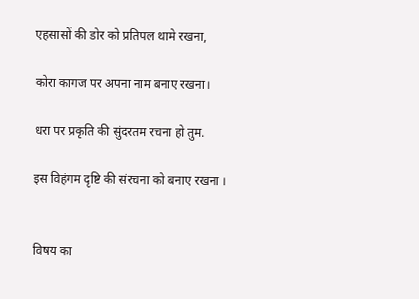एहसासों की डोर को प्रतिपल थामे रखना,

कोरा कागज पर अपना नाम बनाए रखना।

धरा पर प्रकृति की सुंदरतम रचना हो तुम.

इस विहंगम दृष्टि की संरचना को बनाए रखना ।


विषय का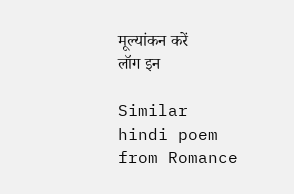मूल्यांकन करें
लॉग इन

Similar hindi poem from Romance